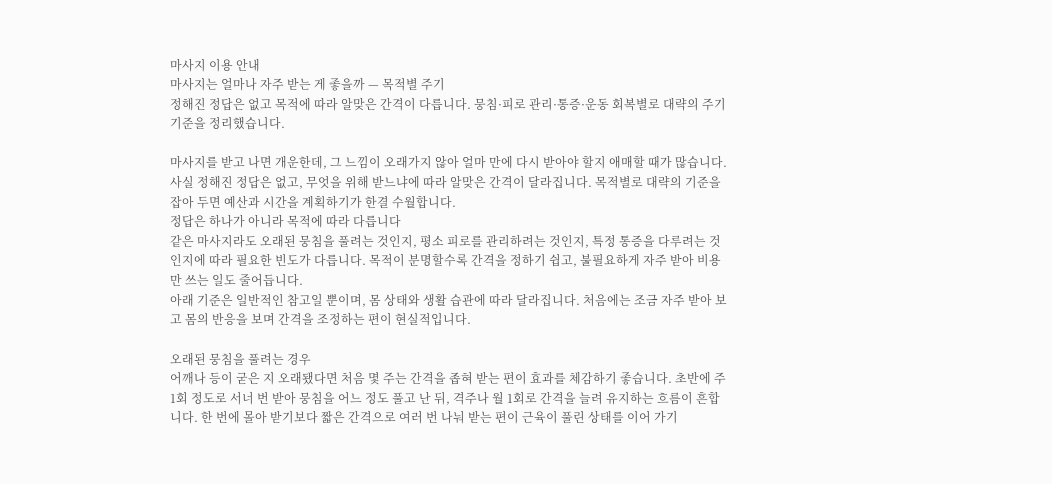마사지 이용 안내
마사지는 얼마나 자주 받는 게 좋을까 — 목적별 주기
정해진 정답은 없고 목적에 따라 알맞은 간격이 다릅니다. 뭉침·피로 관리·통증·운동 회복별로 대략의 주기 기준을 정리했습니다.

마사지를 받고 나면 개운한데, 그 느낌이 오래가지 않아 얼마 만에 다시 받아야 할지 애매할 때가 많습니다. 사실 정해진 정답은 없고, 무엇을 위해 받느냐에 따라 알맞은 간격이 달라집니다. 목적별로 대략의 기준을 잡아 두면 예산과 시간을 계획하기가 한결 수월합니다.
정답은 하나가 아니라 목적에 따라 다릅니다
같은 마사지라도 오래된 뭉침을 풀려는 것인지, 평소 피로를 관리하려는 것인지, 특정 통증을 다루려는 것인지에 따라 필요한 빈도가 다릅니다. 목적이 분명할수록 간격을 정하기 쉽고, 불필요하게 자주 받아 비용만 쓰는 일도 줄어듭니다.
아래 기준은 일반적인 참고일 뿐이며, 몸 상태와 생활 습관에 따라 달라집니다. 처음에는 조금 자주 받아 보고 몸의 반응을 보며 간격을 조정하는 편이 현실적입니다.

오래된 뭉침을 풀려는 경우
어깨나 등이 굳은 지 오래됐다면 처음 몇 주는 간격을 좁혀 받는 편이 효과를 체감하기 좋습니다. 초반에 주 1회 정도로 서너 번 받아 뭉침을 어느 정도 풀고 난 뒤, 격주나 월 1회로 간격을 늘려 유지하는 흐름이 흔합니다. 한 번에 몰아 받기보다 짧은 간격으로 여러 번 나눠 받는 편이 근육이 풀린 상태를 이어 가기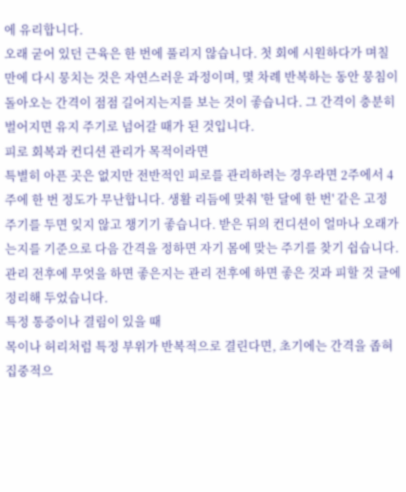에 유리합니다.
오래 굳어 있던 근육은 한 번에 풀리지 않습니다. 첫 회에 시원하다가 며칠 만에 다시 뭉치는 것은 자연스러운 과정이며, 몇 차례 반복하는 동안 뭉침이 돌아오는 간격이 점점 길어지는지를 보는 것이 좋습니다. 그 간격이 충분히 벌어지면 유지 주기로 넘어갈 때가 된 것입니다.
피로 회복과 컨디션 관리가 목적이라면
특별히 아픈 곳은 없지만 전반적인 피로를 관리하려는 경우라면 2주에서 4주에 한 번 정도가 무난합니다. 생활 리듬에 맞춰 '한 달에 한 번' 같은 고정 주기를 두면 잊지 않고 챙기기 좋습니다. 받은 뒤의 컨디션이 얼마나 오래가는지를 기준으로 다음 간격을 정하면 자기 몸에 맞는 주기를 찾기 쉽습니다. 관리 전후에 무엇을 하면 좋은지는 관리 전후에 하면 좋은 것과 피할 것 글에 정리해 두었습니다.
특정 통증이나 결림이 있을 때
목이나 허리처럼 특정 부위가 반복적으로 결린다면, 초기에는 간격을 좁혀 집중적으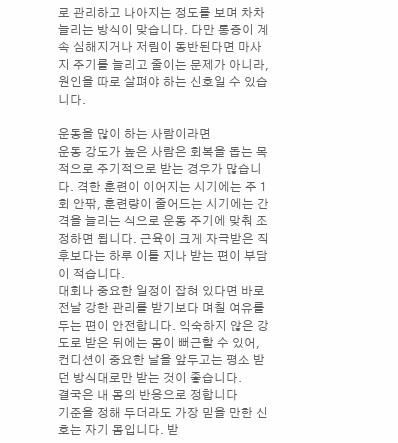로 관리하고 나아지는 정도를 보며 차차 늘리는 방식이 맞습니다. 다만 통증이 계속 심해지거나 저림이 동반된다면 마사지 주기를 늘리고 줄이는 문제가 아니라, 원인을 따로 살펴야 하는 신호일 수 있습니다.

운동을 많이 하는 사람이라면
운동 강도가 높은 사람은 회복을 돕는 목적으로 주기적으로 받는 경우가 많습니다. 격한 훈련이 이어지는 시기에는 주 1회 안팎, 훈련량이 줄어드는 시기에는 간격을 늘리는 식으로 운동 주기에 맞춰 조정하면 됩니다. 근육이 크게 자극받은 직후보다는 하루 이틀 지나 받는 편이 부담이 적습니다.
대회나 중요한 일정이 잡혀 있다면 바로 전날 강한 관리를 받기보다 며칠 여유를 두는 편이 안전합니다. 익숙하지 않은 강도로 받은 뒤에는 몸이 뻐근할 수 있어, 컨디션이 중요한 날을 앞두고는 평소 받던 방식대로만 받는 것이 좋습니다.
결국은 내 몸의 반응으로 정합니다
기준을 정해 두더라도 가장 믿을 만한 신호는 자기 몸입니다. 받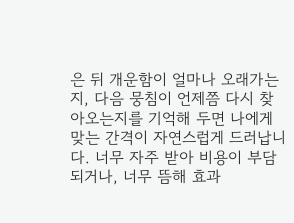은 뒤 개운함이 얼마나 오래가는지, 다음 뭉침이 언제쯤 다시 찾아오는지를 기억해 두면 나에게 맞는 간격이 자연스럽게 드러납니다. 너무 자주 받아 비용이 부담되거나, 너무 뜸해 효과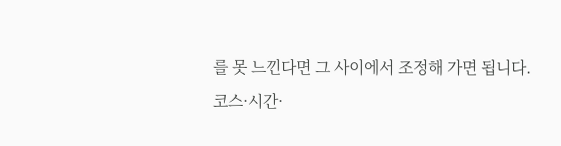를 못 느낀다면 그 사이에서 조정해 가면 됩니다.
코스·시간·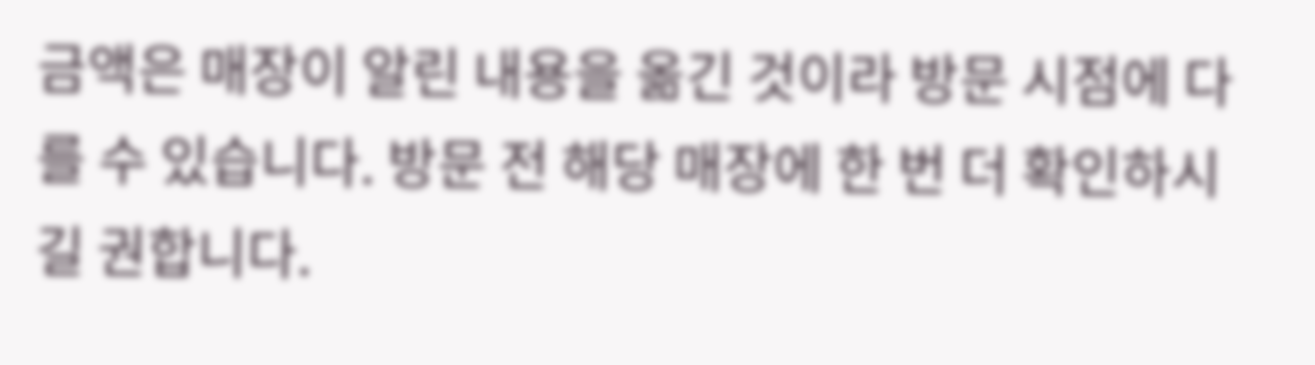금액은 매장이 알린 내용을 옮긴 것이라 방문 시점에 다를 수 있습니다. 방문 전 해당 매장에 한 번 더 확인하시길 권합니다.